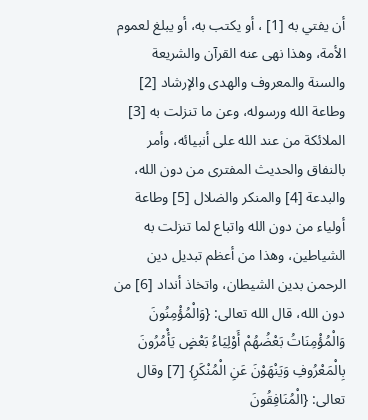أن يفتي به [1] ، أو يكتب به، أو يبلغ لعموم الأمة، وهذا نهى عنه القرآن والشريعة والسنة والمعروف والهدى والإرشاد [2] وطاعة الله ورسوله، وعن ما تنزلت به [3] الملائكة من عند الله على أنبيائه، وأمر بالنفاق والحديث المفترى من دون الله، والبدعة [4] والمنكر والضلال [5] وطاعة أولياء من دون الله واتباع لما تنزلت به الشياطين، وهذا من أعظم تبديل دين الرحمن بدين الشيطان، واتخاذ أنداد [6] من دون الله، قال الله تعالى: {وَالْمُؤْمِنُونَ وَالْمُؤْمِنَاتُ بَعْضُهُمْ أَوْلِيَاءُ بَعْضٍ يَأْمُرُونَ بِالْمَعْرُوفِ وَيَنْهَوْنَ عَنِ الْمُنْكَرِ} [7] وقال تعالى: {الْمُنَافِقُونَ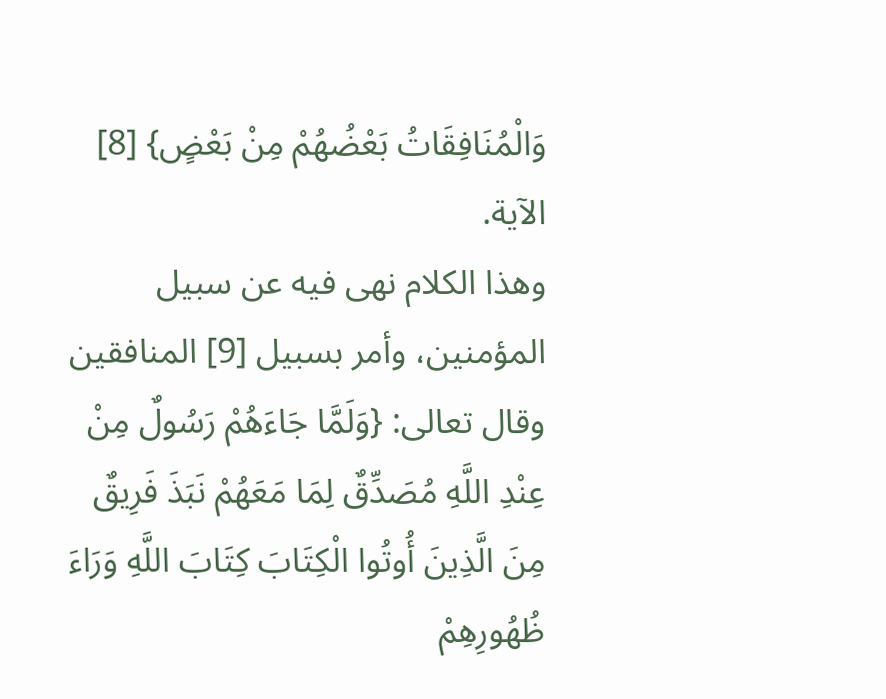وَالْمُنَافِقَاتُ بَعْضُهُمْ مِنْ بَعْضٍ} [8] الآية.
وهذا الكلام نهى فيه عن سبيل المؤمنين، وأمر بسبيل [9] المنافقين وقال تعالى: {وَلَمَّا جَاءَهُمْ رَسُولٌ مِنْ عِنْدِ اللَّهِ مُصَدِّقٌ لِمَا مَعَهُمْ نَبَذَ فَرِيقٌ مِنَ الَّذِينَ أُوتُوا الْكِتَابَ كِتَابَ اللَّهِ وَرَاءَ ظُهُورِهِمْ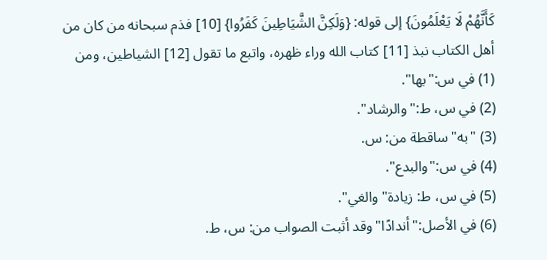كَأَنَّهُمْ لَا يَعْلَمُونَ} إلى قوله: {وَلَكِنَّ الشَّيَاطِينَ كَفَرُوا} [10] فذم سبحانه من كان من أهل الكتاب نبذ [11] كتاب الله وراء ظهره، واتبع ما تقول [12] الشياطين، ومن
(1) في س:"بها".
(2) في س، ط:"والرشاد".
(3) "به"ساقطة من: س.
(4) في س:"والبدع".
(5) في س، ط: زيادة"والغي".
(6) في الأصل:"أندادًا"وقد أثبت الصواب من: س، ط.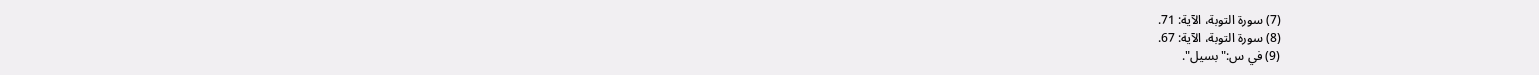(7) سورة التوبة، الآية: 71.
(8) سورة التوبة، الآية: 67.
(9) في س:"بسيل".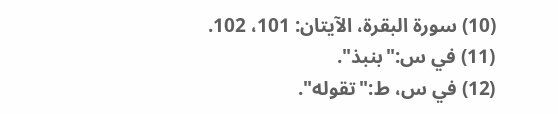(10) سورة البقرة، الآيتان: 101، 102.
(11) في س:"بنبذ".
(12) في س، ط:"تقوله".